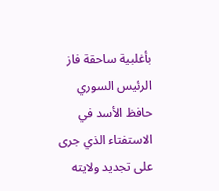بأغلبية ساحقة فاز الرئيس السوري حافظ الأسد في الاستفتاء الذي جرى على تجديد ولايته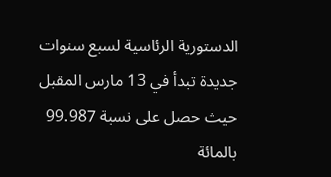الدستورية الرئاسية لسبع سنوات جديدة تبدأ في 13 مارس المقبل حيث حصل على نسبة 99.987 بالمائة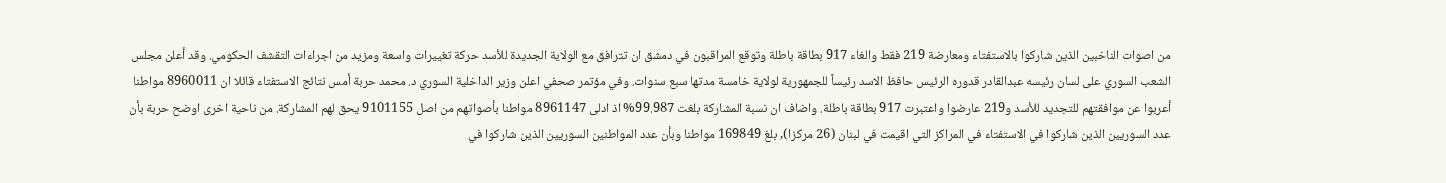من اصوات الناخبين الذين شاركوا بالاستفتاء ومعارضة 219 فقط والغاء 917 بطاقة باطلة وتوقع المراقبون في دمشق ان تترافق مع الولاية الجديدة للأسد حركة تغييرات واسعة ومزيد من اجراءات التقشف الحكومي. وقد أعلن مجلس الشعب السوري على لسان رئيسه عبدالقادر قدوره الرئيس حافظ الاسد رئيساً للجمهورية لولاية خامسة مدتها سبع سنوات. وفي مؤتمر صحفي اعلن وزير الداخلية السوري د. محمد حربة أمس نتائج الاستفتاء قائلا ان 8960011 مواطنا أعربوا عن موافقتهم للتجديد للأسد و219 عارضوا واعتبرت 917 بطاقة باطلة. واضاف ان نسبة المشاركة بلغت 99.987% اذ ادلى 8961147 مواطنا بأصواتهم من اصل 9101155 يحق لهم المشاركة. من ناحية اخرى اوضح حربة بأن عدد السوريين الذين شاركوا في الاستفتاء في المراكز التي اقيمت في لبنان (26 مركزا), بلغ 169849 مواطنا وبأن عدد المواطنين السوريين الذين شاركوا في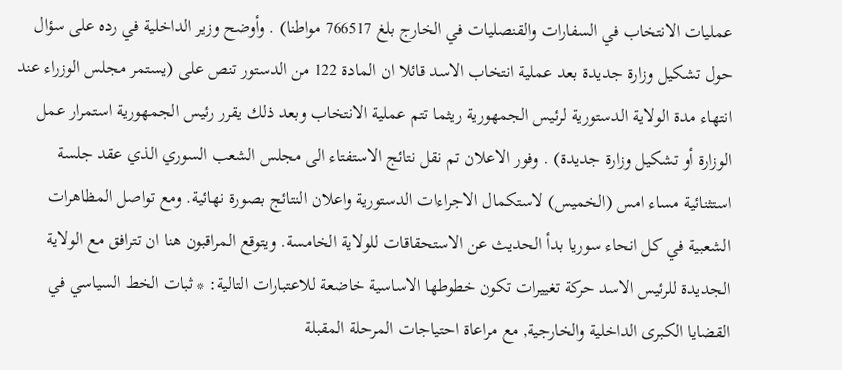عمليات الانتخاب في السفارات والقنصليات في الخارج بلغ 766517 مواطنا) . وأوضح وزير الداخلية في رده على سؤال حول تشكيل وزارة جديدة بعد عملية انتخاب الاسد قائلا ان المادة 122 من الدستور تنص على (يستمر مجلس الوزراء عند انتهاء مدة الولاية الدستورية لرئيس الجمهورية ريثما تتم عملية الانتخاب وبعد ذلك يقرر رئيس الجمهورية استمرار عمل الوزارة أو تشكيل وزارة جديدة) . وفور الاعلان تم نقل نتائج الاستفتاء الى مجلس الشعب السوري الذي عقد جلسة استثنائية مساء امس (الخميس) لاستكمال الاجراءات الدستورية واعلان النتائج بصورة نهائية. ومع تواصل المظاهرات الشعبية في كل انحاء سوريا بدأ الحديث عن الاستحقاقات للولاية الخامسة. ويتوقع المراقبون هنا ان تترافق مع الولاية الجديدة للرئيس الاسد حركة تغييرات تكون خطوطها الاساسية خاضعة للاعتبارات التالية: * ثبات الخط السياسي في القضايا الكبرى الداخلية والخارجية, مع مراعاة احتياجات المرحلة المقبلة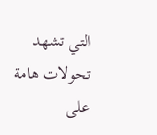التي تشهد تحولات هامة على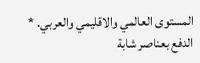المستوى العالمي والاقليمي والعربي. * الدفع بعناصر شابة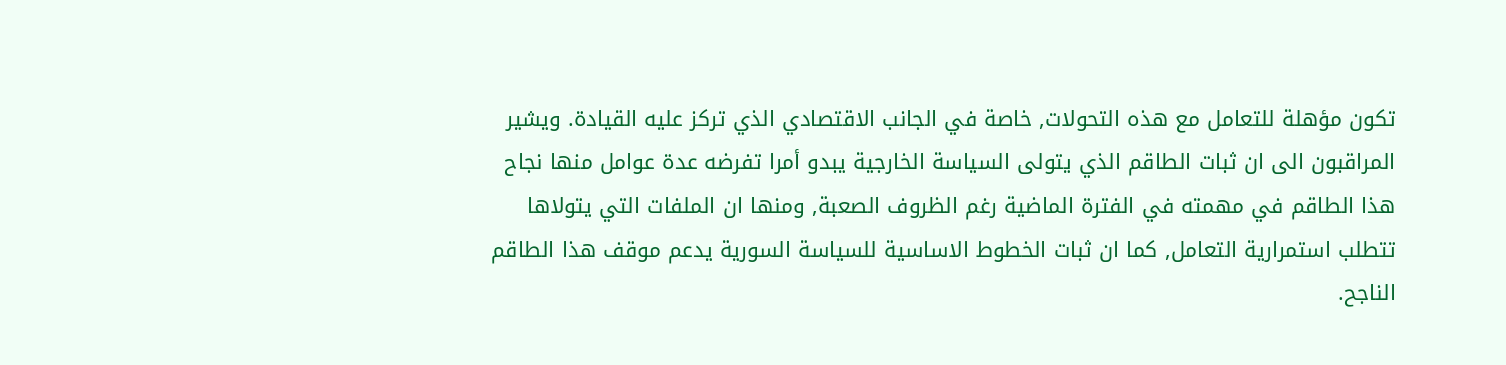تكون مؤهلة للتعامل مع هذه التحولات, خاصة في الجانب الاقتصادي الذي تركز عليه القيادة. ويشير المراقبون الى ان ثبات الطاقم الذي يتولى السياسة الخارجية يبدو أمرا تفرضه عدة عوامل منها نجاح هذا الطاقم في مهمته في الفترة الماضية رغم الظروف الصعبة, ومنها ان الملفات التي يتولاها تتطلب استمرارية التعامل, كما ان ثبات الخطوط الاساسية للسياسة السورية يدعم موقف هذا الطاقم الناجح.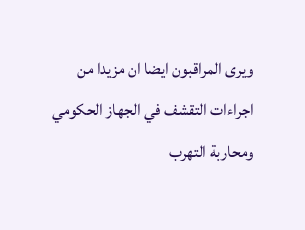ويرى المراقبون ايضا ان مزيدا من اجراءات التقشف في الجهاز الحكومي ومحاربة التهرب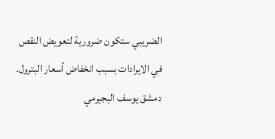الضريبي ستكون ضرورية لتعويض النقص في الايرادات بسبب انخفاض أسعار البترول. دمشق يوسف البجيرمي